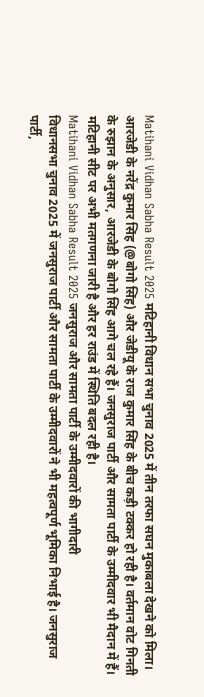Matihani Vidhan Sabha Result 2025 मटिहानी विधान सभा चुनाव 2025 में तीन तरफा सघन मुकाबला देखने को मिला। आरजेडी के नरेंद्र कुमार सिंह (@बोगो सिंह) और जेडीयू के राज कुमार सिंह के बीच कड़ी टक्कर हो रही है। वर्तमान वोट गिनती के रुझान के अनुसार, आरजेडी के बोगो सिंह आगे चल रहे हैं। जनसुराज पार्टी और सामता पार्टी के उम्मीदवार भी मैदान में हैं। मटिहानी सीट पर अभी मतगणना जारी है और हर राउंड में स्थिति बदल रही है।
Matihani Vidhan Sabha Result 2025 जनसुराज और सामता पार्टी के उम्मीदवारों की भागीदारी
विधानसभा चुनाव 2025 में जनसुराज पार्टी और सामता पार्टी के उम्मीदवारों ने भी महत्वपूर्ण भूमिका निभाई है। जनसुराज पार्टी,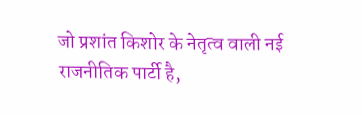जो प्रशांत किशोर के नेतृत्व वाली नई राजनीतिक पार्टी है,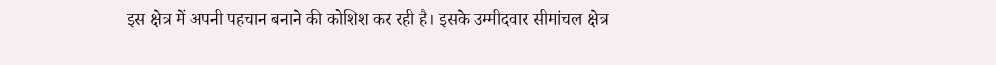इस क्षेत्र में अपनी पहचान बनाने की कोशिश कर रही है। इसके उम्मीदवार सीमांचल क्षेत्र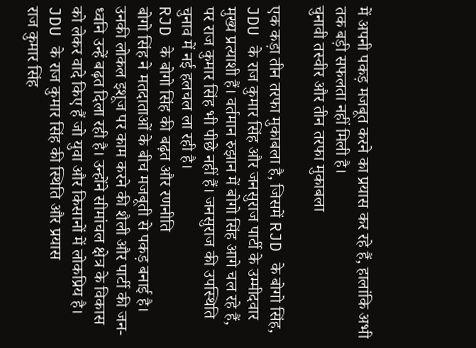में अपनी पकड़ मजबूत करने का प्रयास कर रहे हैं, हालांकि अभी तक बड़ी सफलता नहीं मिली है।
चुनावी तस्वीर और तीन तरफा मुकाबला

एक कड़ा तीन तरफा मुकाबला है, जिसमें RJD के बोगो सिंह, JDU के राज कुमार सिंह और जनसुराज पार्टी के उम्मीदवार मुख्य प्रत्याशी हैं। वर्तमान रुझान में बोगो सिंह आगे चल रहे हैं, पर राज कुमार सिंह भी पीछे नहीं हैं। जनसुराज की उपस्थिति चुनाव में नई हलचल ला रही है।
RJD के बोगो सिंह की बढ़त और रणनीति
बोगो सिंह ने मतदाताओं के बीच मजबूती से पकड़ बनाई है। उनकी लोकल इशूज पर काम करने की शैली और पार्टी की जन-ध्वनि उन्हें बढ़त दिला रही है। उन्होंने सीमांचल क्षेत्र के विकास को लेकर वादे किए हैं जो युवा और किसानों में लोकप्रिय है।
JDU के राज कुमार सिंह की स्थिति और प्रयास
राज कुमार सिंह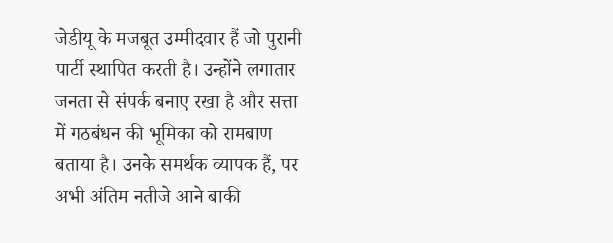जेडीयू के मजबूत उम्मीदवार हैं जो पुरानी पार्टी स्थापित करती है। उन्होंने लगातार जनता से संपर्क बनाए रखा है और सत्ता में गठबंधन की भूमिका को रामबाण बताया है। उनके समर्थक व्यापक हैं, पर अभी अंतिम नतीजे आने बाकी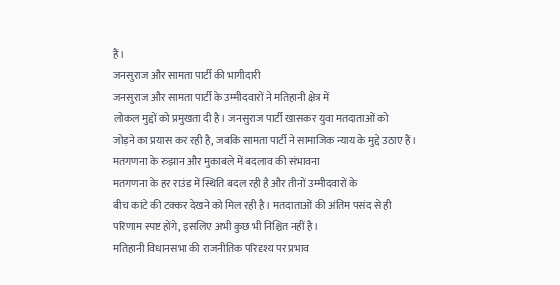हैं।
जनसुराज और सामता पार्टी की भागीदारी
जनसुराज और सामता पार्टी के उम्मीदवारों ने मतिहानी क्षेत्र में
लोकल मुद्दों को प्रमुखता दी है। जनसुराज पार्टी खासकर युवा मतदाताओं को
जोड़ने का प्रयास कर रही है, जबकि सामता पार्टी ने सामाजिक न्याय के मुद्दे उठाए हैं।
मतगणना के रुझान और मुकाबले में बदलाव की संभावना
मतगणना के हर राउंड में स्थिति बदल रही है और तीनों उम्मीदवारों के
बीच कांटे की टक्कर देखने को मिल रही है। मतदाताओं की अंतिम पसंद से ही
परिणाम स्पष्ट होंगे, इसलिए अभी कुछ भी निश्चित नहीं है।
मतिहानी विधानसभा की राजनीतिक परिदृश्य पर प्रभाव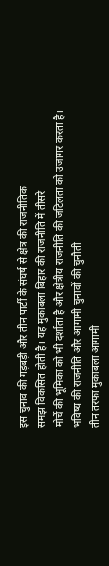इस चुनाव की गड़बड़ी और तीन पार्टी के संघर्ष से क्षेत्र की राजनीतिक
समझ विकसित होती है। यह मुकाबला बिहार की राजनीति में तीसरे
मोर्चे की भूमिका को भी दर्शाता है और क्षेत्रीय राजनीति की जटिलता को उजागर करता है।
भविष्य की राजनीति और आगामी चुनावों की चुनौती
तीन तरफा मुकाबला आगामी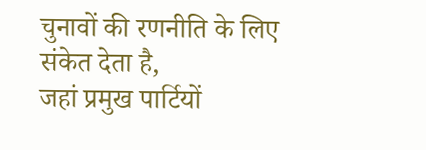चुनावों की रणनीति के लिए संकेत देता है,
जहां प्रमुख पार्टियों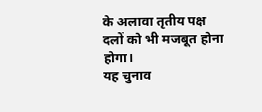के अलावा तृतीय पक्ष दलों को भी मजबूत होना होगा।
यह चुनाव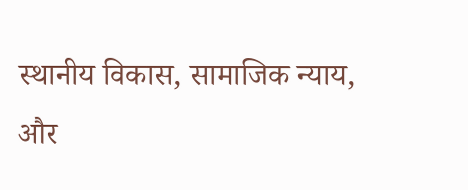स्थानीय विकास, सामाजिक न्याय,
और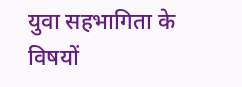युवा सहभागिता के विषयों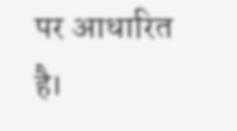पर आधारित है।